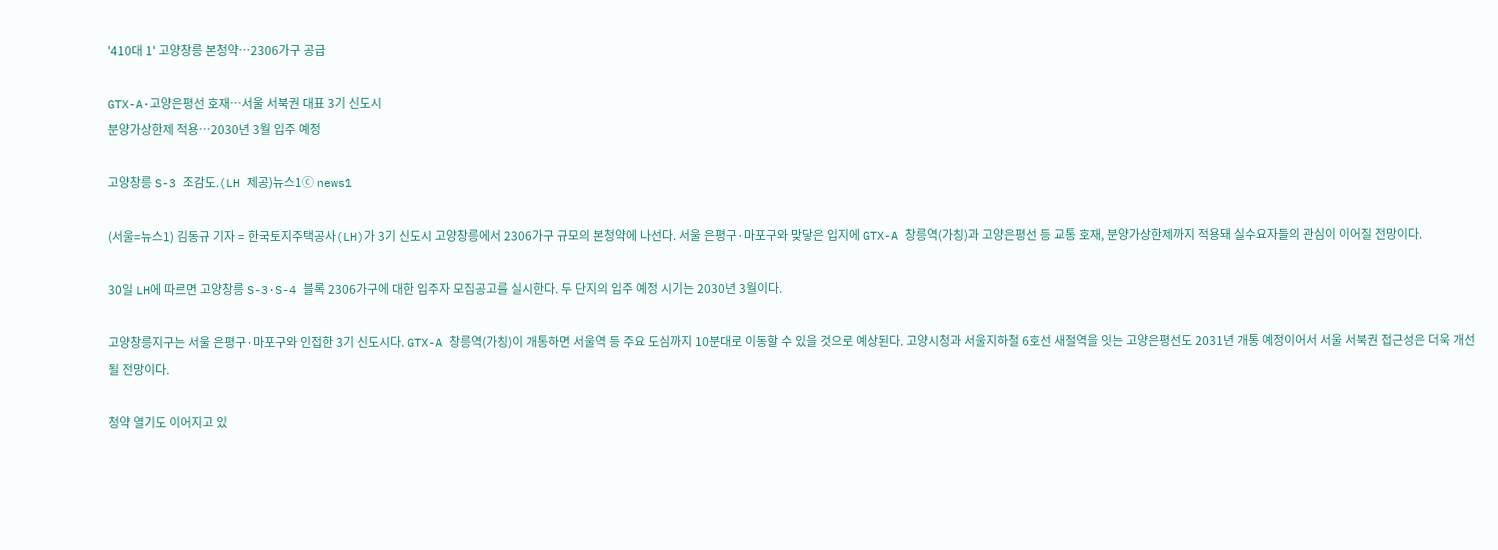'410대 1' 고양창릉 본청약…2306가구 공급

GTX-A·고양은평선 호재…서울 서북권 대표 3기 신도시
분양가상한제 적용…2030년 3월 입주 예정

고양창릉 S-3 조감도.(LH 제공)뉴스1ⓒ news1

(서울=뉴스1) 김동규 기자 = 한국토지주택공사(LH)가 3기 신도시 고양창릉에서 2306가구 규모의 본청약에 나선다. 서울 은평구·마포구와 맞닿은 입지에 GTX-A 창릉역(가칭)과 고양은평선 등 교통 호재, 분양가상한제까지 적용돼 실수요자들의 관심이 이어질 전망이다.

30일 LH에 따르면 고양창릉 S-3·S-4 블록 2306가구에 대한 입주자 모집공고를 실시한다. 두 단지의 입주 예정 시기는 2030년 3월이다.

고양창릉지구는 서울 은평구·마포구와 인접한 3기 신도시다. GTX-A 창릉역(가칭)이 개통하면 서울역 등 주요 도심까지 10분대로 이동할 수 있을 것으로 예상된다. 고양시청과 서울지하철 6호선 새절역을 잇는 고양은평선도 2031년 개통 예정이어서 서울 서북권 접근성은 더욱 개선될 전망이다.

청약 열기도 이어지고 있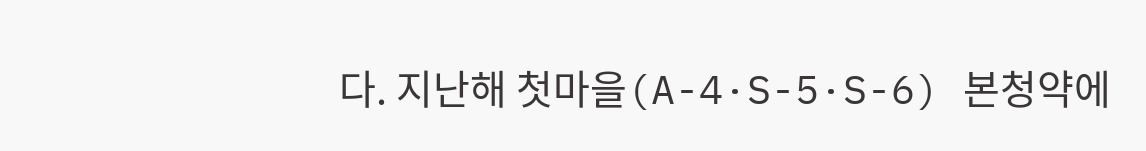다. 지난해 첫마을(A-4·S-5·S-6) 본청약에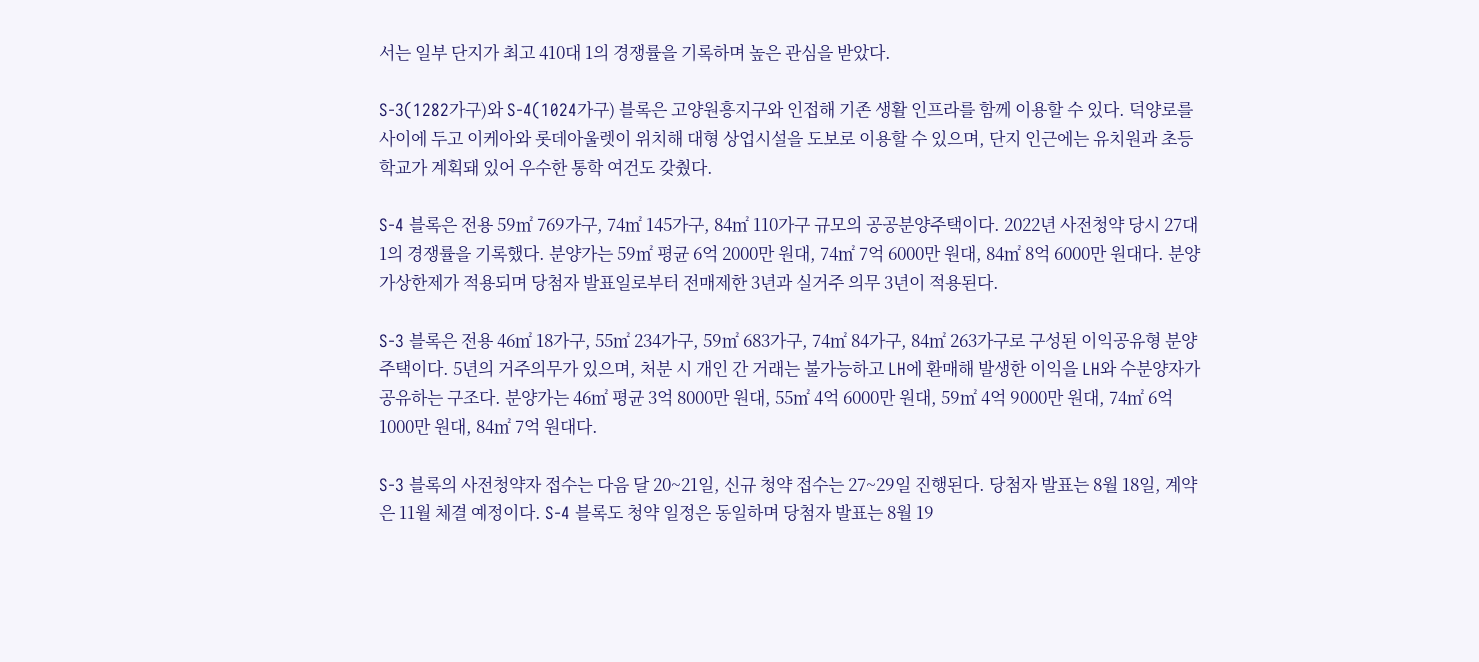서는 일부 단지가 최고 410대 1의 경쟁률을 기록하며 높은 관심을 받았다.

S-3(1282가구)와 S-4(1024가구) 블록은 고양원흥지구와 인접해 기존 생활 인프라를 함께 이용할 수 있다. 덕양로를 사이에 두고 이케아와 롯데아울렛이 위치해 대형 상업시설을 도보로 이용할 수 있으며, 단지 인근에는 유치원과 초등학교가 계획돼 있어 우수한 통학 여건도 갖췄다.

S-4 블록은 전용 59㎡ 769가구, 74㎡ 145가구, 84㎡ 110가구 규모의 공공분양주택이다. 2022년 사전청약 당시 27대 1의 경쟁률을 기록했다. 분양가는 59㎡ 평균 6억 2000만 원대, 74㎡ 7억 6000만 원대, 84㎡ 8억 6000만 원대다. 분양가상한제가 적용되며 당첨자 발표일로부터 전매제한 3년과 실거주 의무 3년이 적용된다.

S-3 블록은 전용 46㎡ 18가구, 55㎡ 234가구, 59㎡ 683가구, 74㎡ 84가구, 84㎡ 263가구로 구성된 이익공유형 분양주택이다. 5년의 거주의무가 있으며, 처분 시 개인 간 거래는 불가능하고 LH에 환매해 발생한 이익을 LH와 수분양자가 공유하는 구조다. 분양가는 46㎡ 평균 3억 8000만 원대, 55㎡ 4억 6000만 원대, 59㎡ 4억 9000만 원대, 74㎡ 6억 1000만 원대, 84㎡ 7억 원대다.

S-3 블록의 사전청약자 접수는 다음 달 20~21일, 신규 청약 접수는 27~29일 진행된다. 당첨자 발표는 8월 18일, 계약은 11월 체결 예정이다. S-4 블록도 청약 일정은 동일하며 당첨자 발표는 8월 19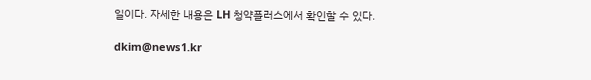일이다. 자세한 내용은 LH 청약플러스에서 확인할 수 있다.

dkim@news1.kr